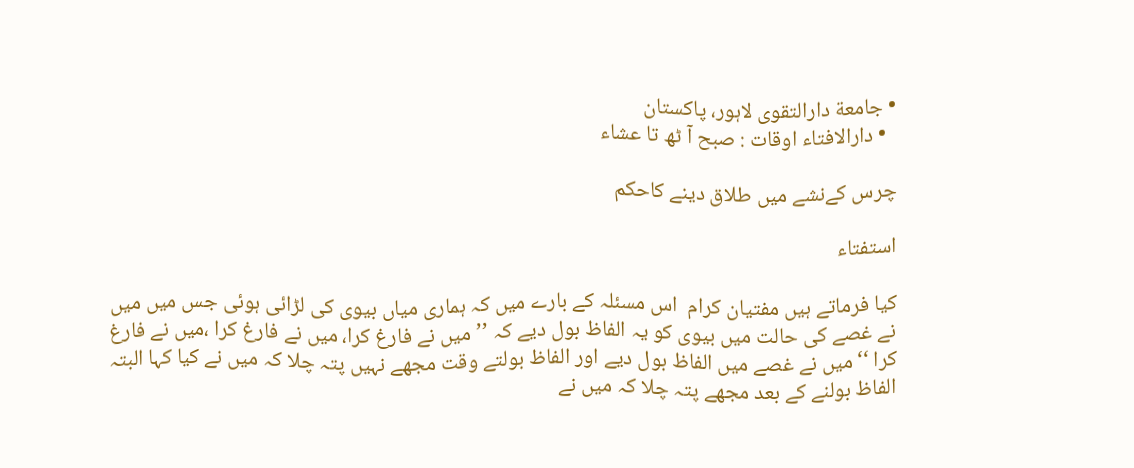• جامعة دارالتقوی لاہور، پاکستان
  • دارالافتاء اوقات : صبح آ ٹھ تا عشاء

چرس کےنشے میں طلاق دینے کاحکم

استفتاء

کیا فرماتے ہیں مفتیان کرام  اس مسئلہ کے بارے میں کہ ہماری میاں بیوی کی لڑائی ہوئی جس میں میں نے غصے کی حالت میں بیوی کو یہ الفاظ بول دیے کہ ’’میں نے فارغ کرا، میں نے فارغ کرا ،میں نے فارغ کرا ‘‘میں نے غصے میں الفاظ بول دیے اور الفاظ بولتے وقت مجھے نہیں پتہ چلا کہ میں نے کیا کہا البتہ  الفاظ بولنے کے بعد مجھے پتہ چلا کہ میں نے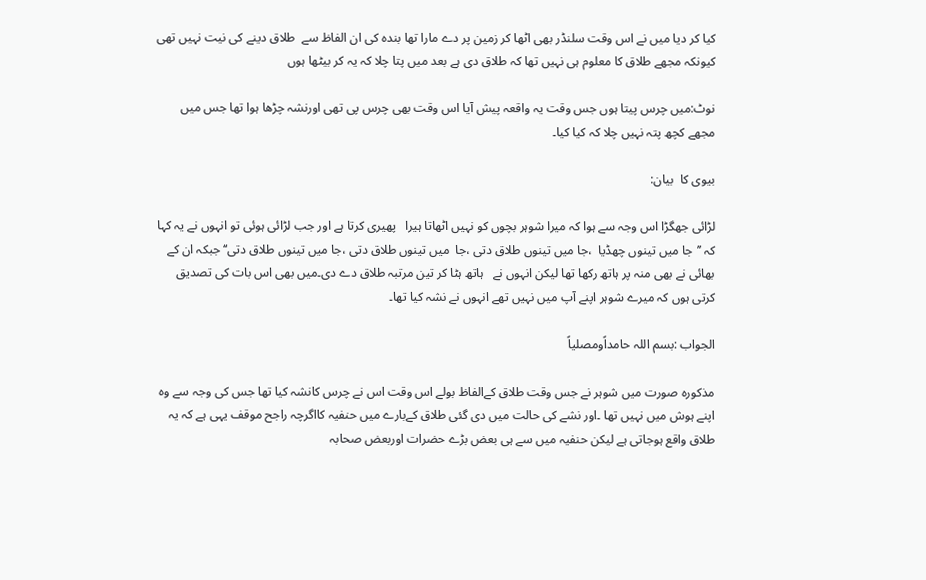کیا کر دیا میں نے اس وقت سلنڈر بھی اٹھا کر زمین پر دے مارا تھا بندہ کی ان الفاظ سے  طلاق دینے کی نیت نہیں تھی کیونکہ مجھے طلاق کا معلوم ہی نہیں تھا کہ طلاق دی ہے بعد میں پتا چلا کہ یہ کر بیٹھا ہوں

نوٹ:میں چرس پیتا ہوں جس وقت یہ واقعہ پیش آیا اس وقت بھی چرس پی تھی اورنشہ چڑھا ہوا تھا جس میں مجھے کچھ پتہ نہیں چلا کہ کیا کیا۔

بیوی کا  بیان:

لڑائی جھگڑا اس وجہ سے ہوا کہ میرا شوہر بچوں کو نہیں اٹھاتا ہیرا   پھیری کرتا ہے اور جب لڑائی ہوئی تو انہوں نے یہ کہا کہ ’’جا میں تینوں چھڈیا  ،جا میں تینوں طلاق دتی ،جا  میں تینوں طلاق دتی ،جا میں تینوں طلاق دتی‘‘ جبکہ ان کے بھائی نے بھی منہ پر ہاتھ رکھا تھا لیکن انہوں نے   ہاتھ ہٹا کر تین مرتبہ طلاق دے دی۔میں بھی اس بات کی تصدیق کرتی ہوں کہ میرے شوہر اپنے آپ میں نہیں تھے انہوں نے نشہ کیا تھا۔

الجواب :بسم اللہ حامداًومصلیاً

مذکورہ صورت میں شوہر نے جس وقت طلاق کےالفاظ بولے اس وقت اس نے چرس کانشہ کیا تھا جس کی وجہ سے وہ اپنے ہوش میں نہیں تھا ۔اور نشے کی حالت میں دی گئی طلاق کےبارے میں حنفیہ کااگرچہ راجح موقف یہی ہے کہ یہ طلاق واقع ہوجاتی ہے لیکن حنفیہ میں سے ہی بعض بڑے حضرات اوربعض صحابہ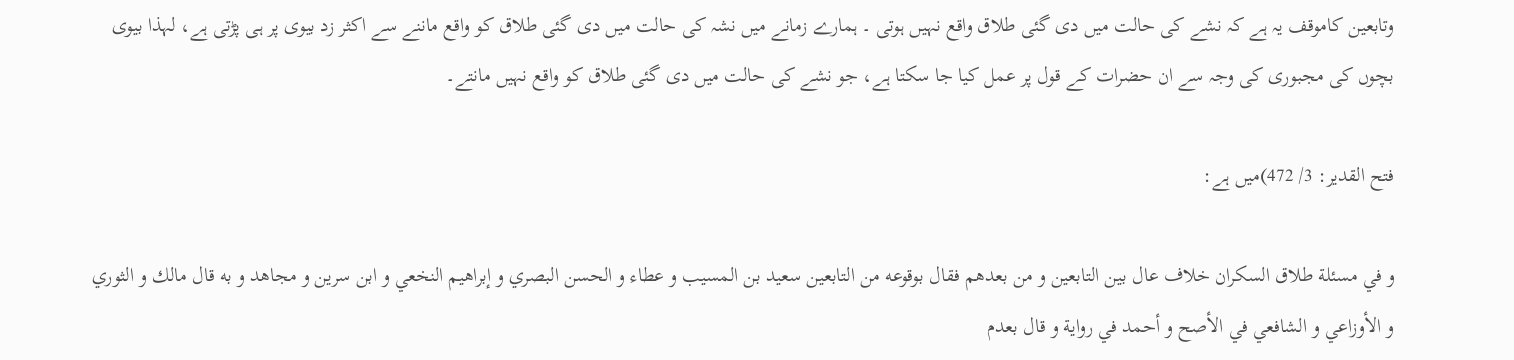وتابعین کاموقف یہ ہے کہ نشے کی حالت میں دی گئی طلاق واقع نہیں ہوتی ۔ ہمارے زمانے میں نشہ کی حالت میں دی گئی طلاق کو واقع ماننے سے اکثر زد بیوی پر ہی پڑتی ہے، لہذا بیوی بچوں کی مجبوری کی وجہ سے ان حضرات کے قول پر عمل کیا جا سکتا ہے، جو نشے کی حالت میں دی گئی طلاق کو واقع نہیں مانتے۔

فتح القدير: 3/ 472)میں ہے:

و في مسئلة طلاق السكران خلاف عال بين التابعين و من بعدهم فقال بوقوعه من التابعين سعيد بن المسيب و عطاء و الحسن البصري و إبراهيم النخعي و ابن سرين و مجاهد و به قال مالك و الثوري و الأوزاعي و الشافعي في الأصح و أحمد في رواية و قال بعدم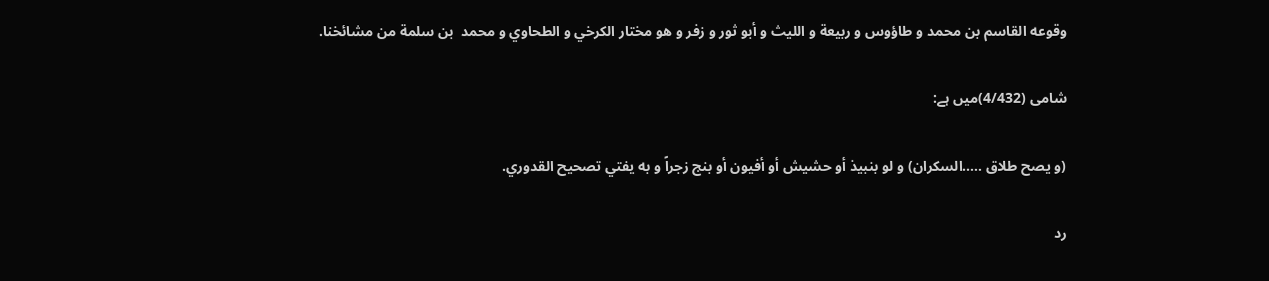وقوعه القاسم بن محمد و طاؤوس و ربيعة و الليث و أبو ثور و زفر و هو مختار الكرخي و الطحاوي و محمد  بن سلمة من مشائخنا.

شامی (4/432)میں ہے:

(و يصح طلاق …..السكران) و لو بنبيذ أو حشيش أو أفيون أو بنج زجراً و به يفتي تصحيح القدوري.

رد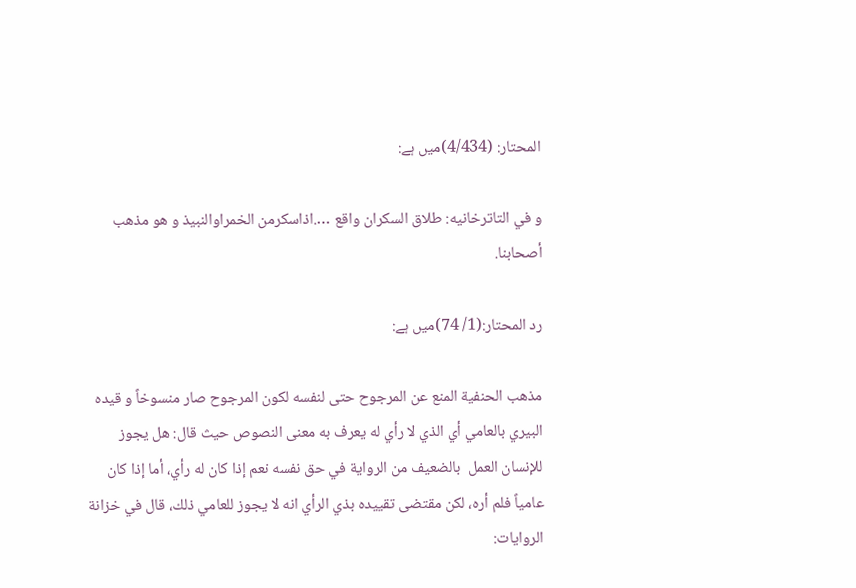المحتار: (4/434)میں ہے:

و في التاترخانيه: طلاق السكران واقع ….اذاسکرمن الخمراوالنبيذ و هو مذهب أصحابنا.

رد المحتار:(1/ 74)میں ہے:

مذهب الحنفية المنع عن المرجوح حتی لنفسه لكون المرجوح صار منسوخاً و قيده البيري بالعامي أي الذي لا رأي له يعرف به معنی النصوص حيث قال: هل يجوز للإنسان العمل  بالضعيف من الرواية في حق نفسه نعم إذا كان له رأي، أما إذا كان عامياً فلم أره، لكن مقتضی تقييده بذي الرأي انه لا يجوز للعامي ذلك، قال في خزانة الروايات: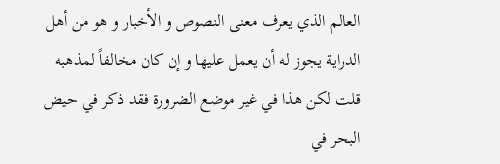العالم الذي يعرف معنی النصوص و الأخبار و هو من أهل الدراية يجوز له أن يعمل عليها و إن كان مخالفاً لمذهبه قلت لکن هذا في غير موضع الضرورة فقد ذكر في حيض البحر في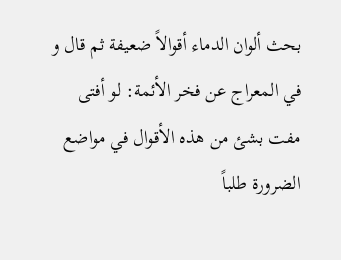بحث ألوان الدماء أقوالاً ضعيفة ثم قال و في المعراج عن فخر الأئمة: لو أفتی مفت بشئ من هذه الأقوال في مواضع الضرورة طلباً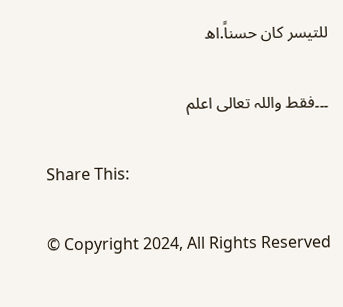للتيسر كان حسناً.اھ

۔۔۔فقط واللہ تعالی اعلم

Share This:

© Copyright 2024, All Rights Reserved